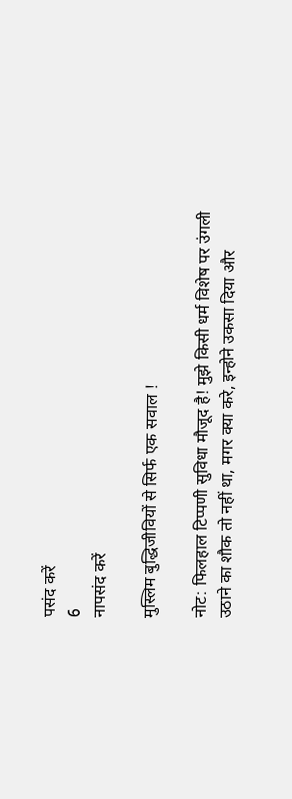पसंद करें
6
नापसंद करें

मुस्लिम बुद्धिजीवियों से सिर्फ एक सवाल !

नोट: फिलहाल टिप्पणी सुविधा मौजूद है! मुझे किसी धर्म विशेष पर उंगली उठाने का शौक तो नहीं था, मगर क्या करे, इन्होने उकसा दिया और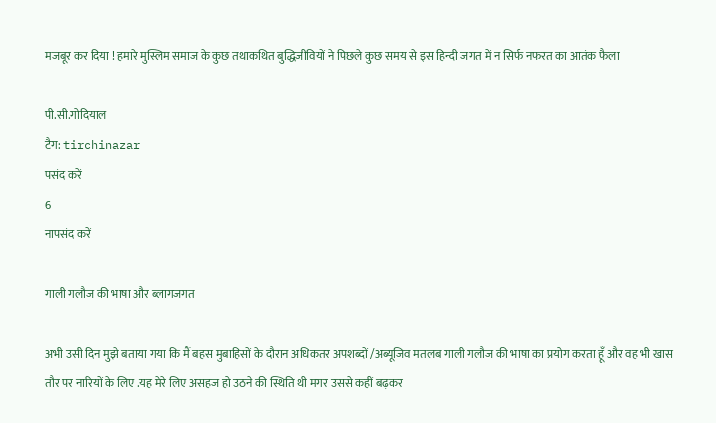मजबूर कर दिया ! हमारे मुस्लिम समाज के कुछ तथाकथित बुद्धिजीवियों ने पिछले कुछ समय से इस हिन्दी जगत में न सिर्फ नफरत का आतंक फैला

पी.सी.गोदियाल
टैग: tirchinazar
पसंद करें
6
नापसंद करें

गाली गलौज की भाषा और ब्लागजगत

अभी उसी दिन मुझे बताया गया कि मैं बहस मुबाहिसों के दौरान अधिकतर अपशब्दों /अब्यूजिव मतलब गाली गलौज की भाषा का प्रयोग करता हूँ और वह भी खास तौर पर नारियों के लिए .यह मेरे लिए असहज हो उठने की स्थिति थी मगर उससे कहीं बढ़कर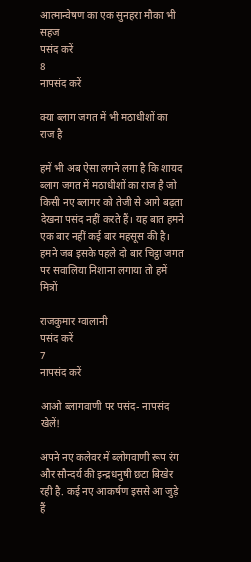आत्मान्वेषण का एक सुनहरा मौका भी सहज
पसंद करें
8
नापसंद करें

क्या ब्लाग जगत में भी मठाधीशों का राज है

हमें भी अब ऐसा लगने लगा है कि शायद ब्लाग जगत में मठाधीशों का राज है जो किसी नए ब्लागर को तेजी से आगे बढ़ता देखना पसंद नहीं करते हैं। यह बात हमने एक बार नहीं कई बार महसूस की है। हमने जब इसके पहले दो बार चिट्ठा जगत पर सवालिया निशाना लगाया तो हमें मित्रों

राजकुमार ग्वालानी
पसंद करें
7
नापसंद करें

आओ ब्लागवाणी पर पसंद- नापसंद खेलें!

अपने नए कलेवर में ब्लोगवाणी रूप रंग और सौन्दर्य की इन्द्रधनुषी छटा बिखेर रही है. कई नए आकर्षण इससे आ जुड़े हैं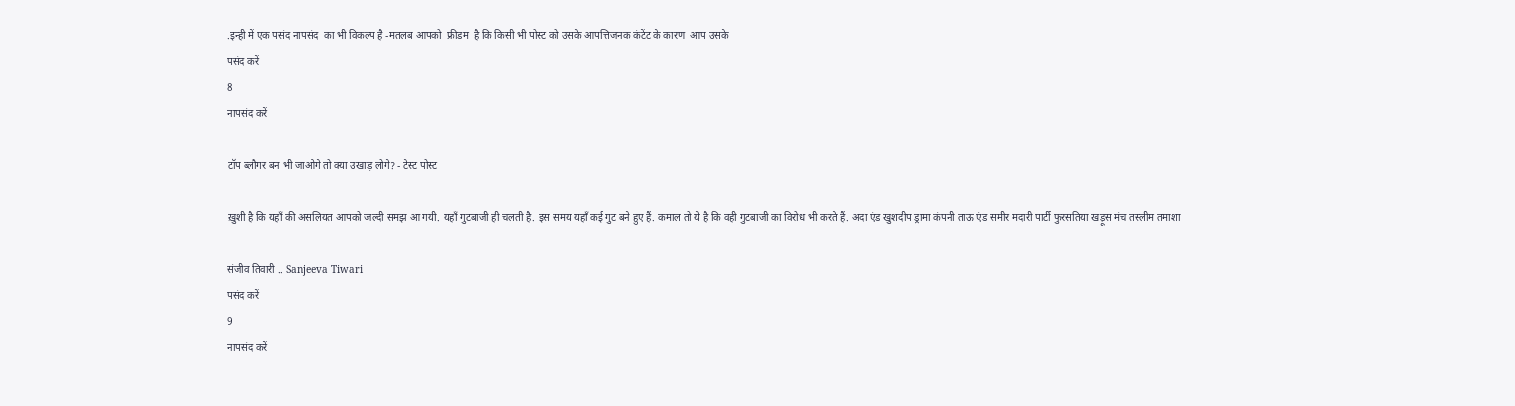.इन्ही में एक पसंद नापसंद  का भी विकल्प है -मतलब आपको  फ्रीडम  है कि किसी भी पोस्ट को उसके आपत्तिजनक कंटेंट के कारण  आप उसके
पसंद करें
8
नापसंद करें

टॉप ब्लौगर बन भी जाओगे तो क्या उखाड़ लोगे? - टेस्ट पोस्ट

ख़ुशी है कि यहाँ की असलियत आपको जल्दी समझ आ गयी. यहाँ गुटबाजी ही चलती है. इस समय यहाँ कई गुट बने हुए हैं. कमाल तो ये है कि वही गुटबाजी का विरोध भी करते हैं. अदा एंड खुशदीप ड्रामा कंपनी ताऊ एंड समीर मदारी पार्टी फुरसतिया खड़ूस मंच तस्लीम तमाशा

संजीव तिवारी .. Sanjeeva Tiwari
पसंद करें
9
नापसंद करें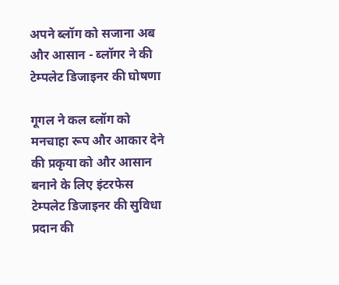अपने ब्लॉग को सजाना अब और आसान - ब्लॉगर ने की टेम्पलेट डिजाइनर की घोषणा

गूगल ने कल ब्लॉग को मनचाहा रूप और आकार देने की प्रकृया को और आसान बनाने के लिए इंटरफेस टेम्पलेट डिजाइनर की सुविधा प्रदान की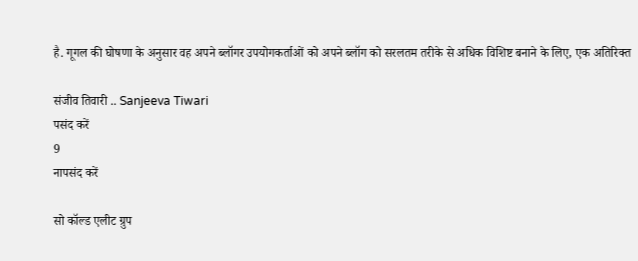है. गूगल की घोषणा के अनुसार वह अपने ब्लॉगर उपयोगकर्ताओं को अपने ब्लॉग को सरलतम तरीके से अधिक विशिष्ट बनाने के लिए, एक अतिरिक्त

संजीव तिवारी .. Sanjeeva Tiwari
पसंद करें
9
नापसंद करें

सो कॉल्ड एलीट ग्रुप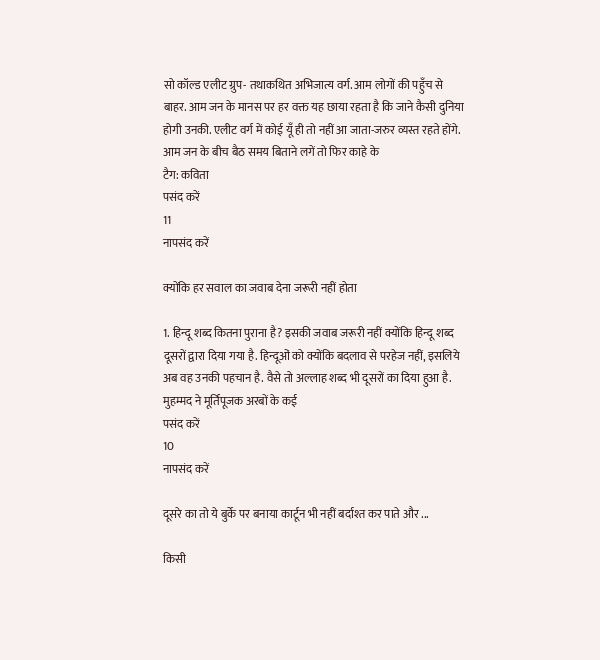सो कॉल्ड एलीट ग्रुप- तथाकथित अभिजात्य वर्ग. आम लोगों की पहुँच से बाहर. आम जन के मानस पर हर वक्त यह छाया रहता है कि जाने कैसी दुनिया होगी उनकी. एलीट वर्ग में कोई यूँ ही तो नहीं आ जाता-जरुर व्यस्त रहते होंगे. आम जन के बीच बैठ समय बिताने लगें तो फिर काहे के
टैग: कविता
पसंद करें
11
नापसंद करें

क्योंकि हर सवाल का जवाब देना जरूरी नहीं होता

1. हिन्दू शब्द कितना पुराना है? इसकी जवाब जरूरी नहीं क्योंकि हिन्दू शब्द दूसरों द्वारा दिया गया है. हिन्दूओं को क्योंकि बदलाव से परहेज नहीं, इसलिये अब वह उनकी पहचान है. वैसे तो अल्लाह शब्द भी दूसरों का दिया हुआ है. मुहम्मद ने मूर्तिपूजक अरबों के कई
पसंद करें
10
नापसंद करें

दूसरे का तो ये बुर्के पर बनाया कार्टून भी नहीं बर्दाश्त कर पाते और ...

किसी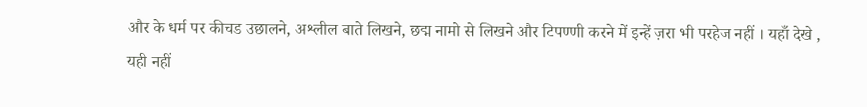और के धर्म पर कीचड उछालने, अश्लील बाते लिखने, छद्म नामो से लिखने और टिपण्णी करने में इन्हें ज़रा भी परहेज नहीं । यहाँ देखे , यही नहीं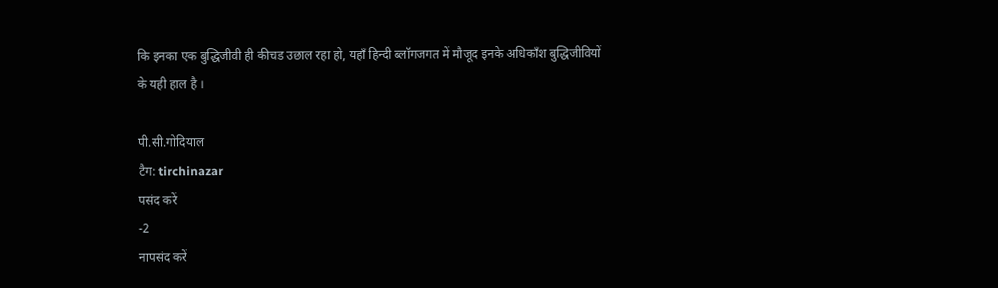कि इनका एक बुद्धिजीवी ही कीचड उछाल रहा हो, यहाँ हिन्दी ब्लॉगजगत में मौजूद इनके अधिकाँश बुद्धिजीवियों के यही हाल है ।

पी.सी.गोदियाल
टैग: tirchinazar
पसंद करें
-2
नापसंद करें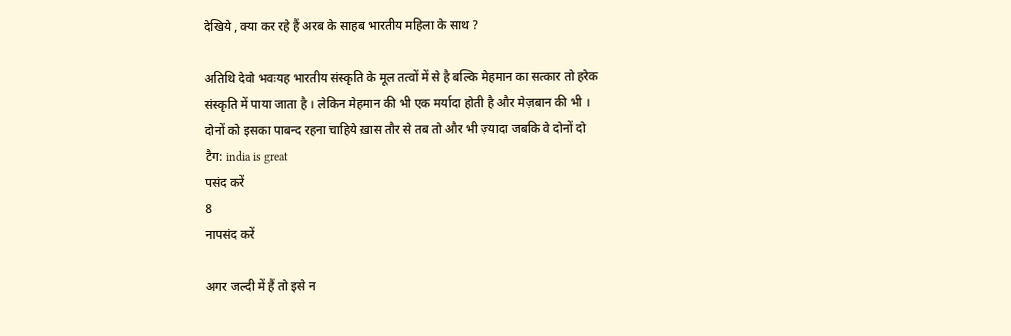देखिये , क्या कर रहे हैं अरब के साहब भारतीय महिला के साथ ?

अतिथि देवो भवःयह भारतीय संस्कृति के मूल तत्वों में से है बल्कि मेहमान का सत्कार तो हरेक संस्कृति में पाया जाता है । लेकिन मेहमान की भी एक मर्यादा होती है और मेज़बान की भी । दोनों को इसका पाबन्द रहना चाहिये ख़ास तौर से तब तो और भी ज़्यादा जबकि वे दोनों दो
टैग: india is great
पसंद करें
8
नापसंद करें

अगर जल्दी में हैं तो इसे न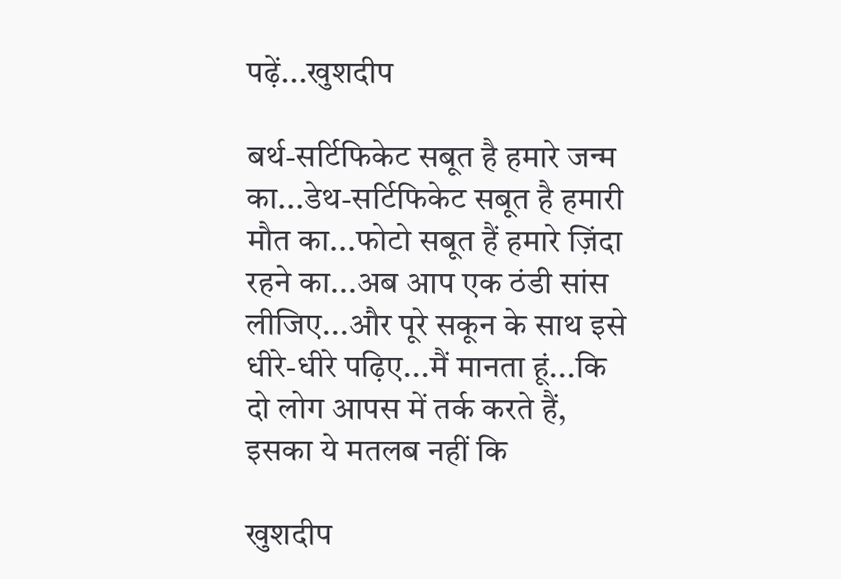पढ़ें...खुशदीप

बर्थ-सर्टिफिकेट सबूत है हमारे जन्म का...डेथ-सर्टिफिकेट सबूत है हमारी मौत का...फोटो सबूत हैं हमारे ज़िंदा रहने का...अब आप एक ठंडी सांस लीजिए...और पूरे सकून के साथ इसे धीरे-धीरे पढ़िए...मैं मानता हूं...कि दो लोग आपस में तर्क करते हैं, इसका ये मतलब नहीं कि

खुशदीप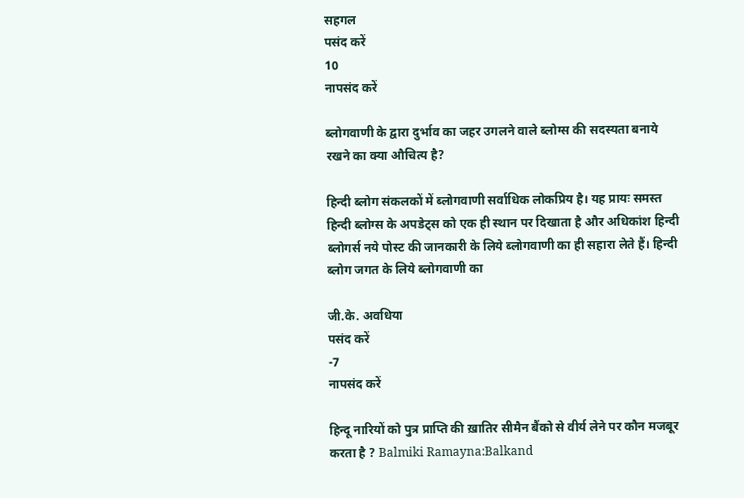सहगल
पसंद करें
10
नापसंद करें

ब्लोगवाणी के द्वारा दुर्भाव का जहर उगलने वाले ब्लोग्स की सदस्यता बनाये रखने का क्या औचित्य है?

हिन्दी ब्लोग संकलकों में ब्लोगवाणी सर्वाधिक लोकप्रिय है। यह प्रायः समस्त हिन्दी ब्लोग्स के अपडेट्स को एक ही स्थान पर दिखाता है और अधिकांश हिन्दी ब्लोगर्स नये पोस्ट की जानकारी के लिये ब्लोगवाणी का ही सहारा लेते हैं। हिन्दी ब्लोग जगत के लिये ब्लोगवाणी का

जी.के. अवधिया
पसंद करें
-7
नापसंद करें

हिन्दू नारियों को पुत्र प्राप्ति की ख़ातिर सीमैन बैंको से वीर्य लेने पर कौन मजबूर करता है ? Balmiki Ramayna:Balkand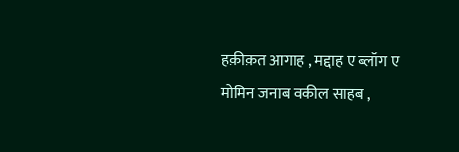हक़ीक़त आगाह , मद्दाह ए ब्लॉग ए मोमिन जनाब वकील साहब ,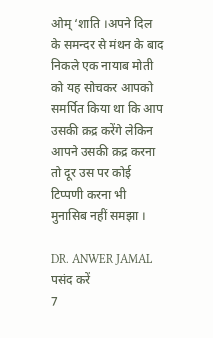ओम् ‘शाति ।अपने दिल के समन्दर से मंथन के बाद निकले एक नायाब मोती को यह सोचकर आपको समर्पित किया था कि आप उसकी क़द्र करेंगे लेकिन आपने उसकी क़द्र करना तो दूर उस पर कोई टिप्पणी करना भी मुनासिब नहीं समझा ।

DR. ANWER JAMAL
पसंद करें
7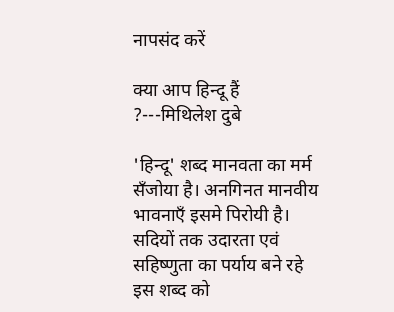नापसंद करें

क्या आप हिन्दू हैं ?---मिथिलेश दुबे

'हिन्दू' शब्द मानवता का मर्म सँजोया है। अनगिनत मानवीय भावनाएँ इसमे पिरोयी है। सदियों तक उदारता एवं सहिष्णुता का पर्याय बने रहे इस शब्द को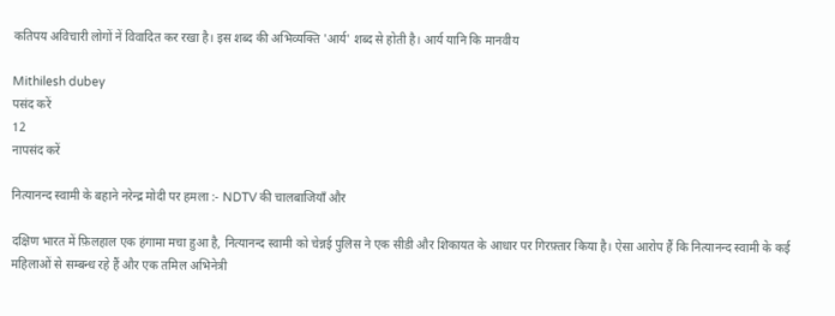कतिपय अविचारी लोगों नें विवादित कर रखा है। इस शब्द की अभिव्यक्ति 'आर्य' शब्द से होती है। आर्य यानि कि मानवीय

Mithilesh dubey
पसंद करें
12
नापसंद करें

नित्यानन्द स्वामी के बहाने नरेन्द्र मोदी पर हमला :- NDTV की चालबाजियाँ और

दक्षिण भारत में फ़िलहाल एक हंगामा मचा हुआ है, नित्यानन्द स्वामी को चेन्नई पुलिस ने एक सीडी और शिकायत के आधार पर गिरफ़्तार किया है। ऐसा आरोप हैं कि नित्यानन्द स्वामी के कई महिलाओं से सम्बन्ध रहे हैं और एक तमिल अभिनेत्री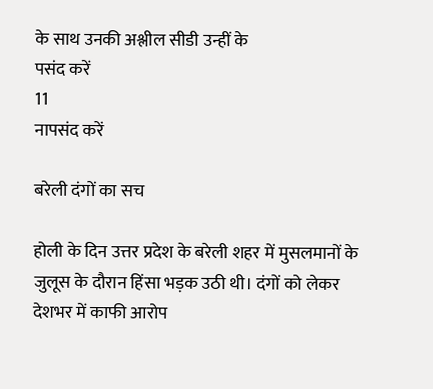के साथ उनकी अश्लील सीडी उन्हीं के
पसंद करें
11
नापसंद करें

बरेली दंगों का सच

होली के दिन उत्तर प्रदेश के बरेली शहर में मुसलमानों के जुलूस के दौरान हिंसा भड़क उठी थी। दंगों को लेकर देशभर में काफी आरोप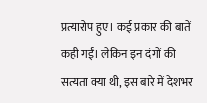प्रत्यारोप हुए। कई प्रकार की बातें कही गईं। लेकिन इन दंगों की सत्यता क्या थी, इस बारे में देशभर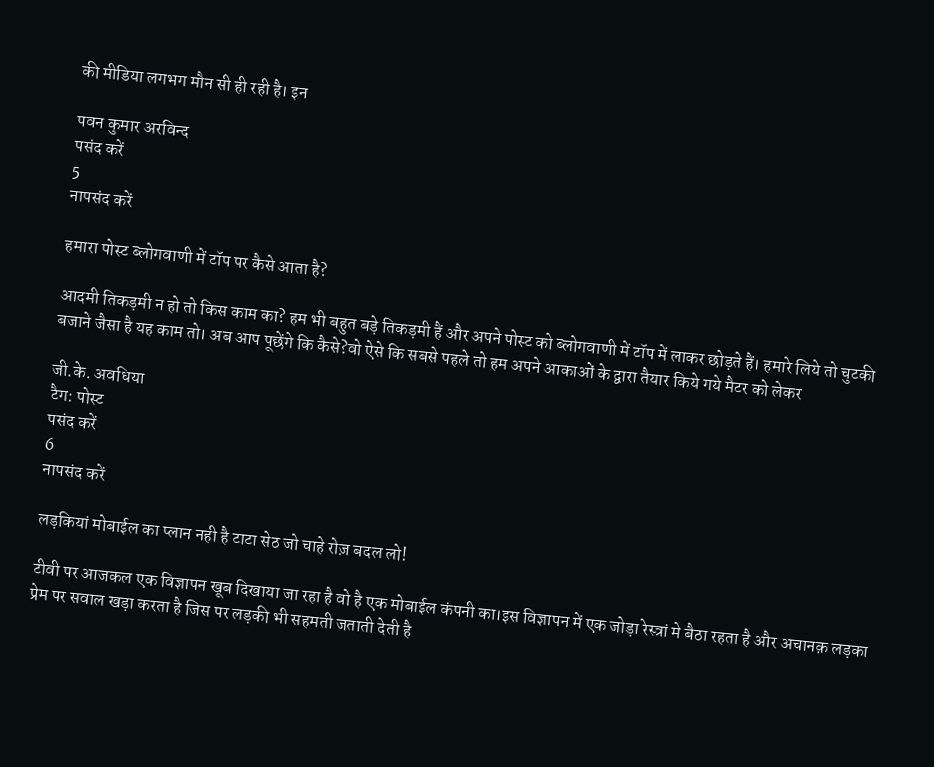की मीडिया लगभग मौन सी ही रही है। इन

पवन कुमार अरविन्द
पसंद करें
5
नापसंद करें

हमारा पोस्ट ब्लोगवाणी में टॉप पर कैसे आता है?

आदमी तिकड़मी न हो तो किस काम का? हम भी बहुत बड़े तिकड़मी हैं और अपने पोस्ट को ब्लोगवाणी में टॉप में लाकर छोड़ते हैं। हमारे लिये तो चुटकी बजाने जैसा है यह काम तो। अब आप पूछेंगे कि कैसे?वो ऐसे कि सबसे पहले तो हम अपने आकाओं के द्वारा तैयार किये गये मैटर को लेकर

जी.के. अवधिया
टैग: पोस्ट
पसंद करें
6
नापसंद करें

लड़कियां मोबाईल का प्लान नही है टाटा सेठ जो चाहे रोज़ बदल लो!

टीवी पर आजकल एक विज्ञापन खूब दिखाया जा रहा है वो है एक मोबाईल कंपनी का।इस विज्ञापन में एक जोड़ा रेस्त्रां मे बैठा रहता है और अचानक़ लड़का प्रेम पर सवाल खड़ा करता है जिस पर लड़की भी सहमती जताती देती है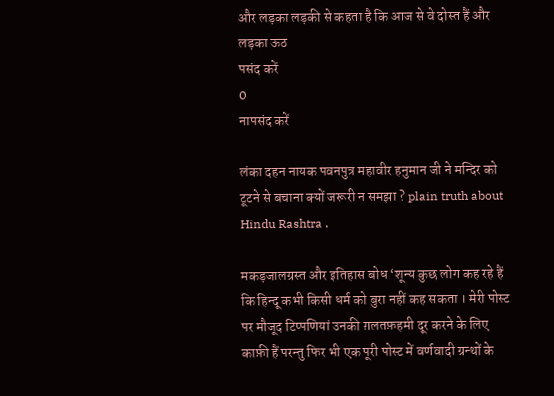और लड़का लड़की से कहता है कि आज से वे दोस्त हैं और लड़का ऊठ
पसंद करें
0
नापसंद करें

लंका दहन नायक पवनपुत्र महावीर हनुमान जी ने मन्दिर को टूटने से बचाना क्यों जरूरी न समझा ? plain truth about Hindu Rashtra .

मकड़जालग्रस्त और इतिहास बोध ‘शून्य कुछ लोग कह रहे हैं कि हिन्दू कभी किसी धर्म को बुरा नहीं कह सकता । मेरी पोस्ट पर मौजूद टिप्पणियां उनकी ग़लतफ़हमी दूर करने के लिए काफ़ी हैं परन्तु फिर भी एक पूरी पोस्ट में वर्णवादी ग्रन्थों के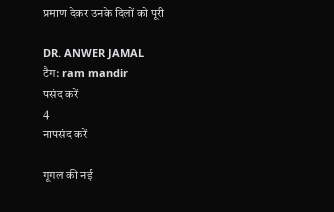प्रमाण देकर उनके दिलों को पूरी

DR. ANWER JAMAL
टैग: ram mandir
पसंद करें
4
नापसंद करें

गूगल की नई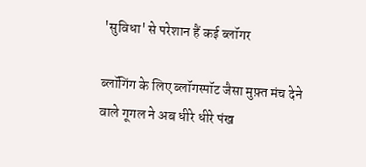'सुविधा' से परेशान हैं कई ब्लॉगर

ब्लॉगिंग के लिए ब्लॉगस्पॉट जैसा मुफ़्त मंच देने वाले गूगल ने अब धीरे धीरे पंख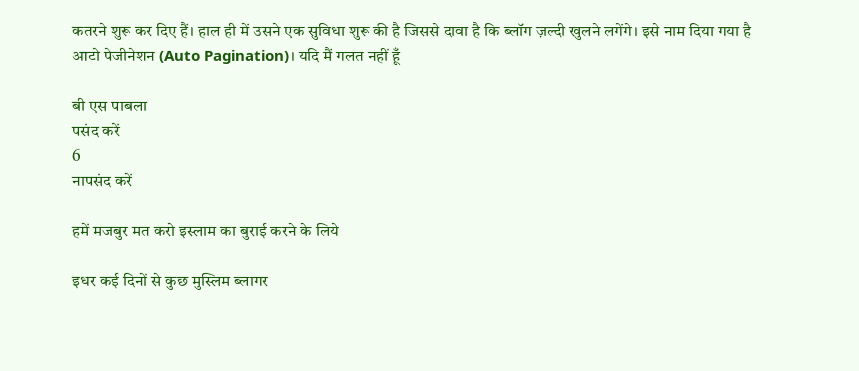कतरने शुरू कर दिए हैं। हाल ही में उसने एक सुविधा शुरू की है जिससे दावा है कि ब्लॉग ज़ल्दी खुलने लगेंगे। इसे नाम दिया गया है आटो पेजीनेशन (Auto Pagination)। यदि मैं गलत नहीं हूँ

बी एस पाबला
पसंद करें
6
नापसंद करें

हमें मजबुर मत करो इस्लाम का बुराई करने के लिये

इधर कई दिनों से कुछ मुस्लिम ब्लागर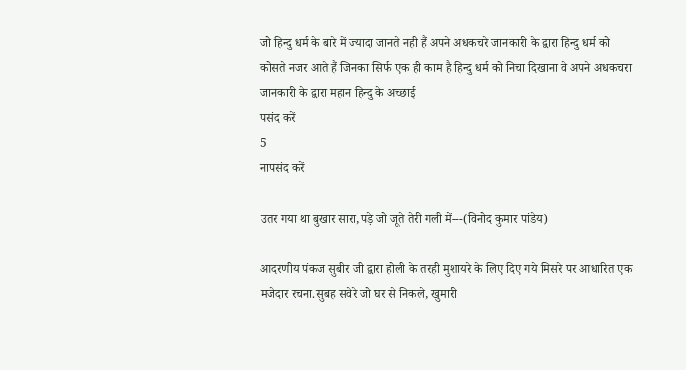जो हिन्दु धर्म के बारे में ज्यादा जानते नही हैं अपने अधकचरे जानकारी के द्वारा हिन्दु धर्म को कोसते नजर आते हैं जिनका सिर्फ एक ही काम है हिन्दु धर्म को निचा दिखाना वे अपने अधकचरा जानकारी के द्वारा महान हिन्दु के अच्छाई
पसंद करें
5
नापसंद करें

उतर गया था बुखार सारा,पड़े जो जूते तेरी गली में---(विनोद कुमार पांडेय)

आदरणीय पंकज सुबीर जी द्वारा होली के तरही मुशायरे के लिए दिए गये मिसरे पर आधारित एक मजेदार रचना.सुबह सवेरे जो घर से निकले, खुमारी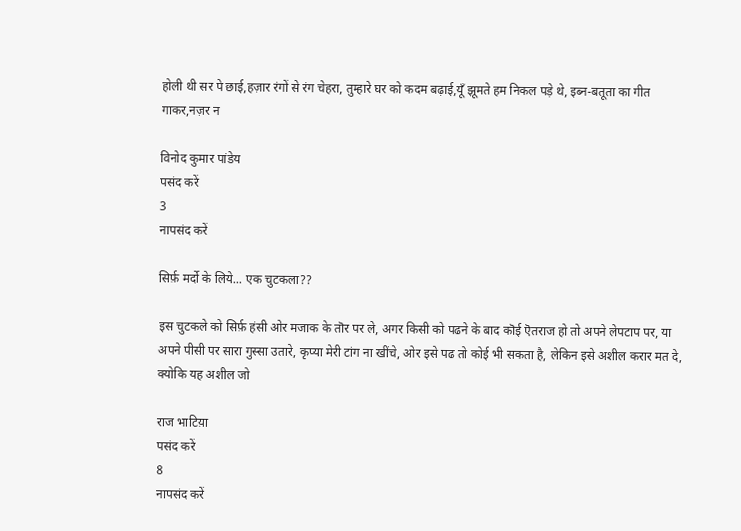होली थी सर पे छाई,हज़ार रंगों से रंग चेहरा, तुम्हारे घर को कदम बढ़ाई,यूँ झूमते हम निकल पड़े थे, इब्न-बतूता का गीत गाकर,नज़र न

विनोद कुमार पांडेय
पसंद करें
3
नापसंद करें

सिर्फ़ मर्दो के लिये... एक चुटकला??

इस चुटकले को सिर्फ़ हंसी ओर मजाक के तॊर पर ले, अगर किसी को पढने के बाद कॊई ऎतराज हो तो अपने लेपटाप पर, या अपने पीसी पर सारा गुस्सा उतारे, कृप्या मेरी टांग ना खींचे, ओर इसे पढ तो कोई भी सकता है, लेकिन इसे अशील करार मत दे, क्योकि यह अशील जो

राज भाटिय़ा
पसंद करें
8
नापसंद करें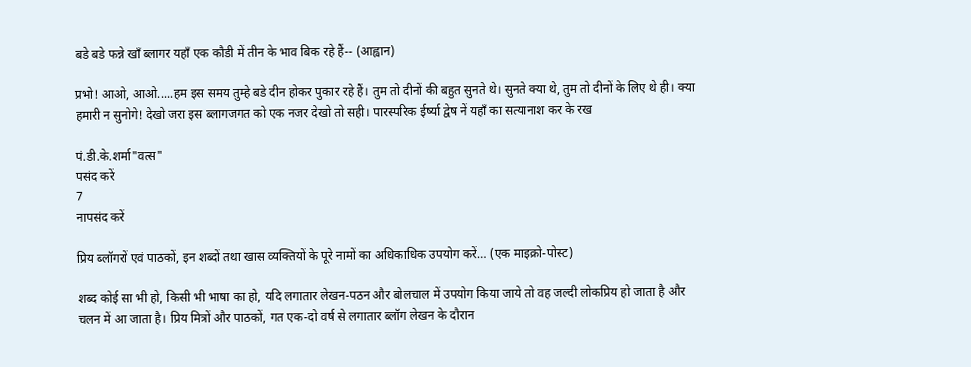बडे बडे फन्ने खाँ ब्लागर यहाँ एक कौडी में तीन के भाव बिक रहे हैं-- (आह्वान)

प्रभो! आओ, आओ.....हम इस समय तुम्हे बडे दीन होकर पुकार रहे हैं। तुम तो दीनों की बहुत सुनते थे। सुनते क्या थे, तुम तो दीनों के लिए थे ही। क्या हमारी न सुनोगे! देखो जरा इस ब्लागजगत को एक नजर देखो तो सही। पारस्परिक ईर्ष्या द्वेष नें यहाँ का सत्यानाश कर के रख

पं.डी.के.शर्मा"वत्स"
पसंद करें
7
नापसंद करें

प्रिय ब्लॉगरों एवं पाठकों, इन शब्दों तथा खास व्यक्तियों के पूरे नामों का अधिकाधिक उपयोग करें… (एक माइक्रो-पोस्ट)

शब्द कोई सा भी हो, किसी भी भाषा का हो, यदि लगातार लेखन-पठन और बोलचाल में उपयोग किया जाये तो वह जल्दी लोकप्रिय हो जाता है और चलन में आ जाता है। प्रिय मित्रों और पाठकों, गत एक-दो वर्ष से लगातार ब्लॉग लेखन के दौरान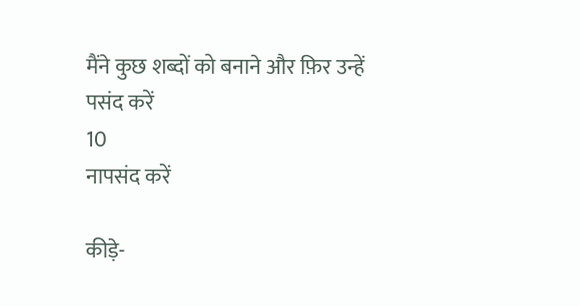मैंने कुछ शब्दों को बनाने और फ़िर उन्हें
पसंद करें
10
नापसंद करें

कीड़े-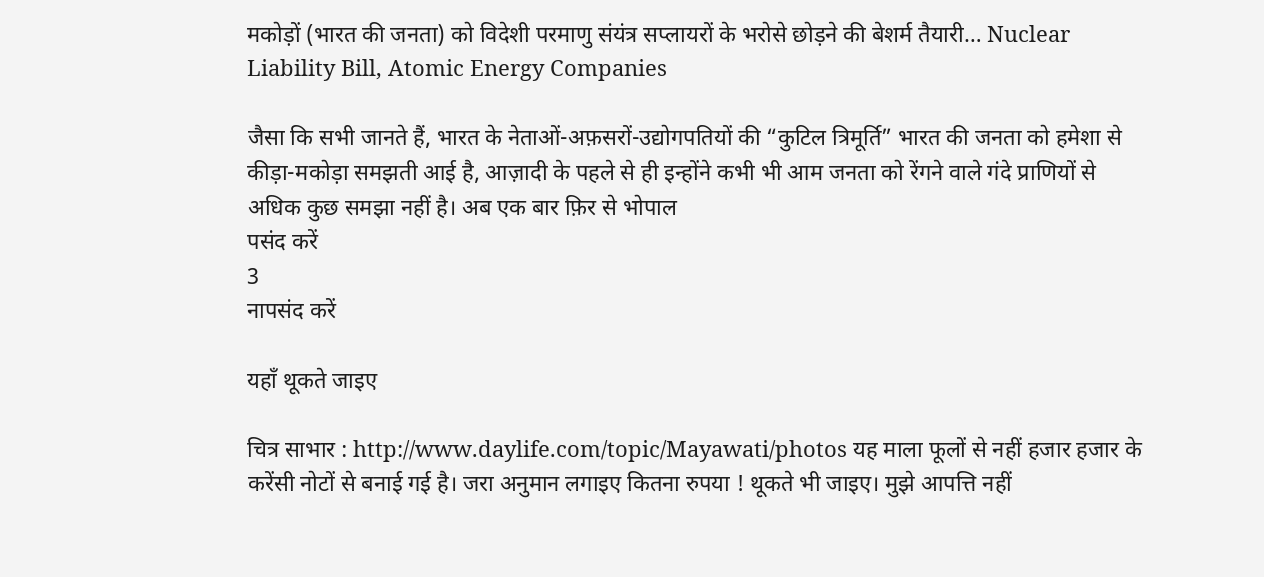मकोड़ों (भारत की जनता) को विदेशी परमाणु संयंत्र सप्लायरों के भरोसे छोड़ने की बेशर्म तैयारी… Nuclear Liability Bill, Atomic Energy Companies

जैसा कि सभी जानते हैं, भारत के नेताओं-अफ़सरों-उद्योगपतियों की “कुटिल त्रिमूर्ति” भारत की जनता को हमेशा से कीड़ा-मकोड़ा समझती आई है, आज़ादी के पहले से ही इन्होंने कभी भी आम जनता को रेंगने वाले गंदे प्राणियों से अधिक कुछ समझा नहीं है। अब एक बार फ़िर से भोपाल
पसंद करें
3
नापसंद करें

यहाँ थूकते जाइए

चित्र साभार : http://www.daylife.com/topic/Mayawati/photos यह माला फूलों से नहीं हजार हजार के करेंसी नोटों से बनाई गई है। जरा अनुमान लगाइए कितना रुपया ! थूकते भी जाइए। मुझे आपत्ति नहीं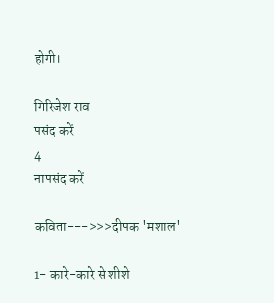होगी।

गिरिजेश राव
पसंद करें
4
नापसंद करें

कविता--->>>दीपक 'मशाल'

1- कारे-कारे से शीशे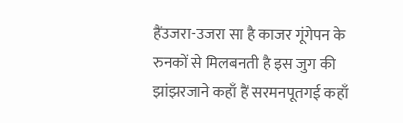हैंउजरा-उजरा सा है काजर गूंगेपन के रुनकों से मिलबनती है इस जुग की झांझरजाने कहाँ हैं सरमनपूतगई कहाँ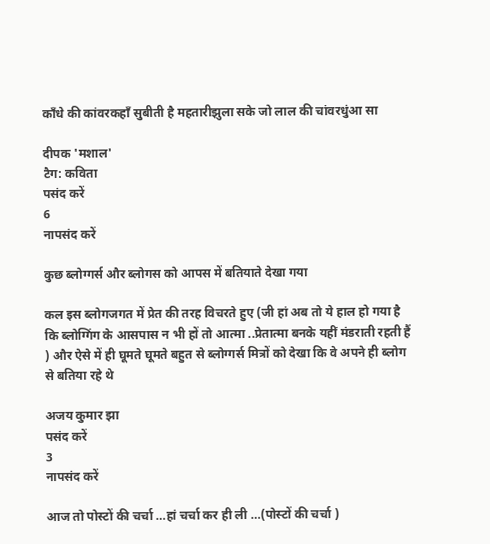काँधे की कांवरकहाँ सुबीती है महतारीझुला सके जो लाल की चांवरधुंआ सा

दीपक 'मशाल'
टैग: कविता
पसंद करें
6
नापसंद करें

कुछ ब्लोग्गर्स और ब्लोगस को आपस में बतियाते देखा गया

कल इस ब्लोगजगत में प्रेत की तरह विचरते हुए (जी हां अब तो ये हाल हो गया है कि ब्लोग्गिंग के आसपास न भी हों तो आत्मा ..प्रेतात्मा बनके यहीं मंडराती रहती हैं ) और ऐसे में ही घूमते घूमते बहुत से ब्लोग्गर्स मित्रों को देखा कि वे अपने ही ब्लोग से बतिया रहे थे

अजय कुमार झा
पसंद करें
3
नापसंद करें

आज तो पोस्टों की चर्चा …हां चर्चा कर ही ली …(पोस्टों की चर्चा )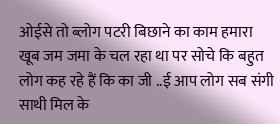ओईसे तो ब्लोग पटरी बिछाने का काम हमारा खूब जम जमा के चल रहा था पर सोचे कि बहुत लोग कह रहे हैं कि का जी ..ई आप लोग सब संगी साथी मिल के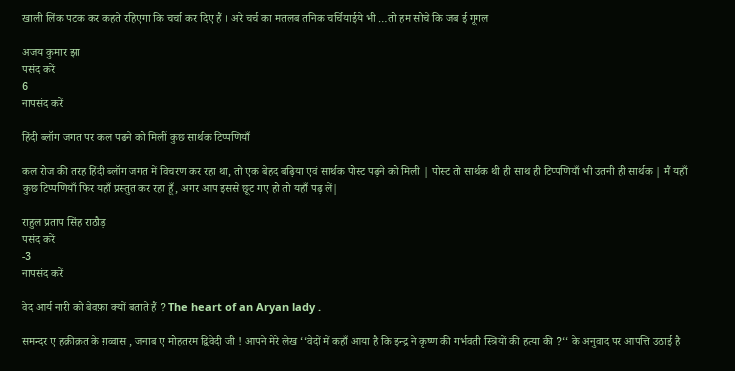खाली लिंक पटक कर कहते रहिएगा कि चर्चा कर दिए हैं । अरे चर्च का मतलब तनिक चर्चियाईये भी …तो हम सोचे कि जब ई गूगल

अजय कुमार झा
पसंद करें
6
नापसंद करें

हिंदी ब्लॉग जगत पर कल पढने को मिलीं कुछ सार्थक टिप्पणियाँ

कल रोज की तरह हिंदी ब्लॉग जगत में विचरण कर रहा था, तो एक बेहद बढ़िया एवं सार्थक पोस्ट पढ़ने को मिली | पोस्ट तो सार्थक थी ही साथ ही टिप्पणियाँ भी उतनी ही सार्थक | मैं यहाँ कुछ टिप्पणियाँ फिर यहाँ प्रस्तुत कर रहा हूँ, अगर आप इससे छूट गए हो तो यहाँ पढ़ लें|

राहुल प्रताप सिंह राठौड़
पसंद करें
-3
नापसंद करें

वेद आर्य नारी को बेवफ़ा क्यों बताते हैं ? The heart of an Aryan lady .

समन्दर ए हक़ीक़त के ग़व्वास , जनाब ए मोहतरम द्विवेदी जी ! आपने मेरे लेख ‘‘वेदों में कहाँ आया है कि इन्द्र ने कृष्ण की गर्भवती स्त्रियों की हत्या की ?‘‘ के अनुवाद पर आपत्ति उठाई है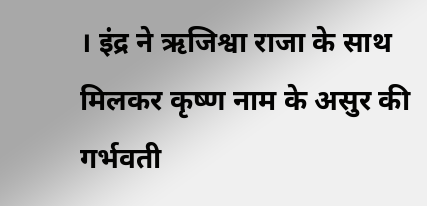। इंद्र ने ऋजिश्वा राजा के साथ मिलकर कृष्ण नाम के असुर की गर्भवती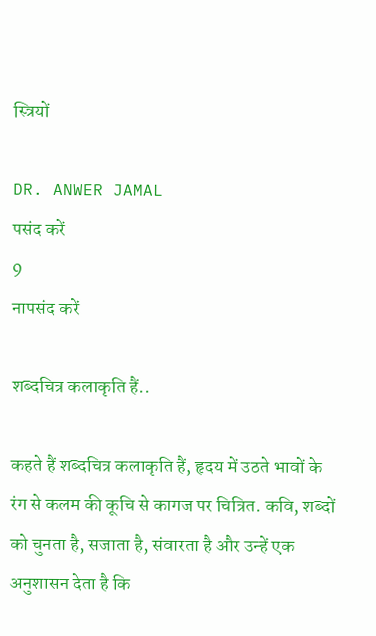स्त्रियों

DR. ANWER JAMAL
पसंद करें
9
नापसंद करें

शब्दचित्र कलाकृति हैं..

कहते हैं शब्दचित्र कलाकृति हैं, हृदय में उठते भावों के रंग से कलम की कूचि से कागज पर चित्रित. कवि, शब्दों को चुनता है, सजाता है, संवारता है और उन्हें एक अनुशासन देता है कि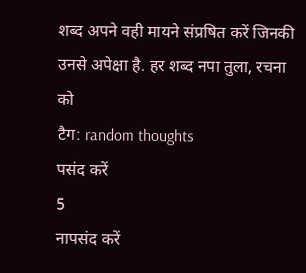शब्द अपने वही मायने संप्रषित करें जिनकी उनसे अपेक्षा है. हर शब्द नपा तुला, रचना को
टैग: random thoughts
पसंद करें
5
नापसंद करें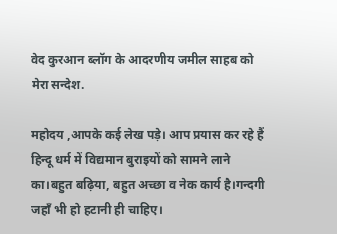वेद कुरआन ब्लॉग के आदरणीय जमील साहब को मेरा सन्देश.

महोदय ,आपके कई लेख पड़े। आप प्रयास कर रहे हैं हिन्दू धर्म में विद्यमान बुराइयों को सामने लाने का।बहुत बढ़िया, बहुत अच्छा व नेक कार्य है।गन्दगी जहाँ भी हो हटानी ही चाहिए।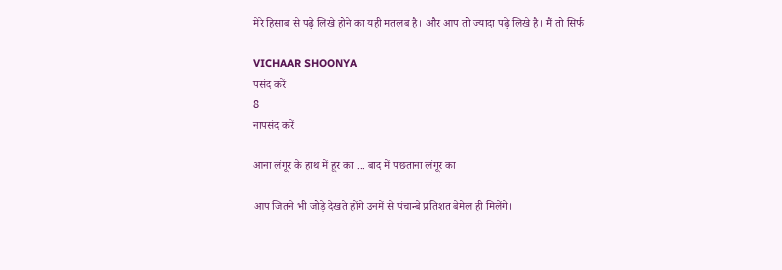मेरे हिसाब से पढ़े लिखे होने का यही मतलब है। और आप तो ज्यादा पढ़े लिखे है। मैं तो सिर्फ

VICHAAR SHOONYA
पसंद करें
8
नापसंद करें

आना लंगूर के हाथ में हूर का ... बाद में पछताना लंगूर का

आप जितने भी जोड़े देखते होंगे उनमें से पंचान्बे प्रतिशत बेमेल ही मिलेंगे।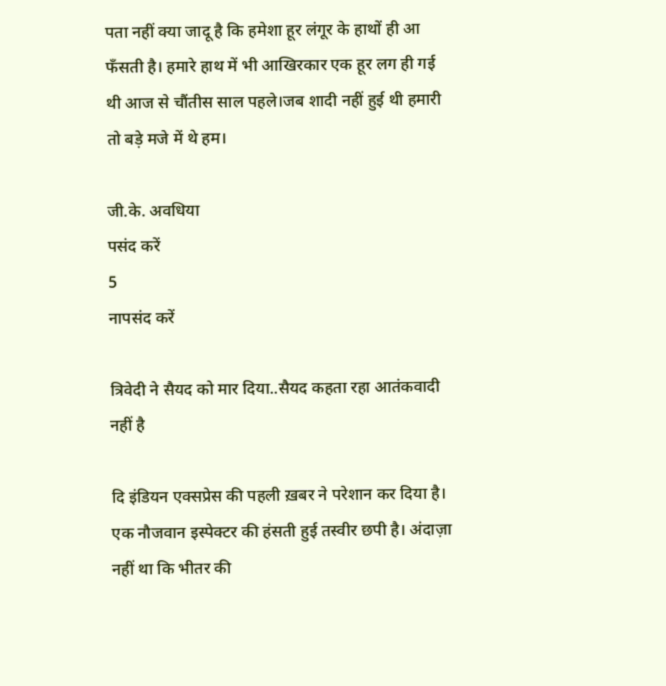पता नहीं क्या जादू है कि हमेशा हूर लंगूर के हाथों ही आ फँसती है। हमारे हाथ में भी आखिरकार एक हूर लग ही गई थी आज से चौंतीस साल पहले।जब शादी नहीं हुई थी हमारी तो बड़े मजे में थे हम।

जी.के. अवधिया
पसंद करें
5
नापसंद करें

त्रिवेदी ने सैयद को मार दिया..सैयद कहता रहा आतंकवादी नहीं है

दि इंडियन एक्सप्रेस की पहली ख़बर ने परेशान कर दिया है। एक नौजवान इस्पेक्टर की हंसती हुई तस्वीर छपी है। अंदाज़ा नहीं था कि भीतर की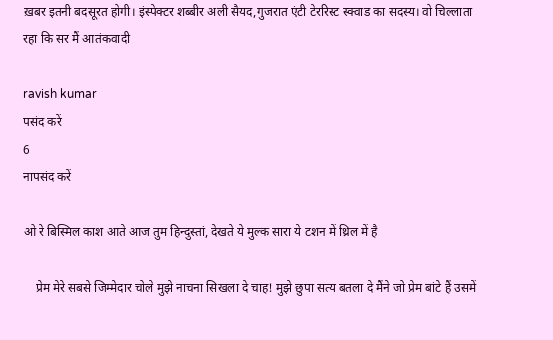ख़बर इतनी बदसूरत होगी। इंस्पेक्टर शब्बीर अली सैयद,गुजरात एंटी टेररिस्ट स्क्वाड का सदस्य। वो चिल्लाता रहा कि सर मैं आतंकवादी

ravish kumar
पसंद करें
6
नापसंद करें

ओ रे बिस्मिल काश आते आज तुम हिन्दुस्तां, देखते ये मुल्क सारा ये टशन में थ्रिल में है

    प्रेम मेरे सबसे जिम्मेदार चोले मुझे नाचना सिखला दे चाह! मुझे छुपा सत्य बतला दे मैंने जो प्रेम बांटे हैं उसमें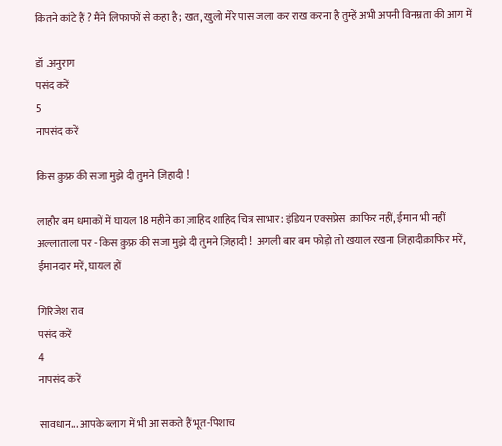कितने कांटे हैं ? मैंने लिफाफों से कहा है; खत, खुलो मेरे पास जला कर राख करना है तुम्हें अभी अपनी विनम्रता की आग में

डॉ .अनुराग
पसंद करें
5
नापसंद करें

किस क़ुफ्र की सजा मुझे दी तुमने ज़िहादी !

लाहौर बम धमाकों में घायल 18 महीने का ज़ाहिद शाहिद चित्र साभार: इंडियन एक्सप्रेस  क़ाफिर नहीं, ईमान भी नहीं अल्लाताला पर - किस क़ुफ्र की सजा मुझे दी तुमने ज़िहादी !  अगली बार बम फोड़ो तो खयाल रखना ज़िहादीक़ाफिर मरें, ईमानदार मरें, घायल हों

गिरिजेश राव
पसंद करें
4
नापसंद करें

सावधान... आपके ब्लाग में भी आ सकते हैं भूत-पिशाच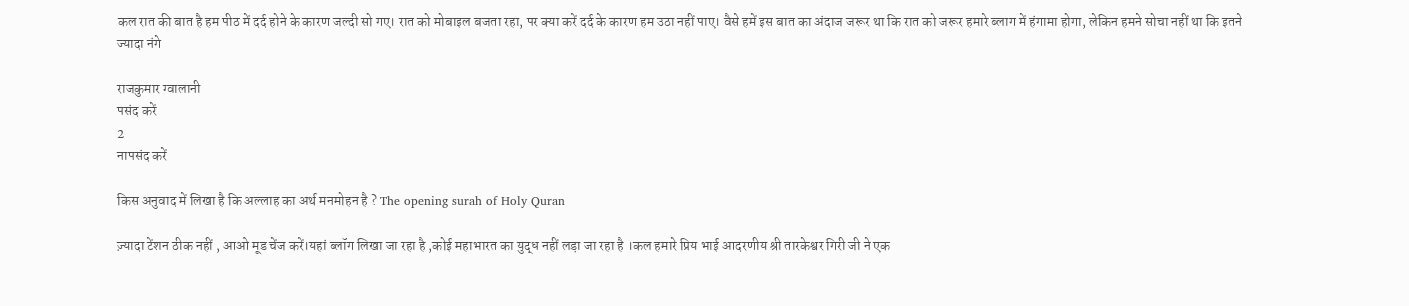कल रात की बात है हम पीठ में दर्द होने के कारण जल्दी सो गए। रात को मोबाइल बजता रहा, पर क्या करें दर्द के कारण हम उठा नहीं पाए। वैसे हमें इस बात का अंदाज जरूर था कि रात को जरूर हमारे ब्लाग में हंगामा होगा, लेकिन हमने सोचा नहीं था कि इतने ज्यादा नंगे

राजकुमार ग्वालानी
पसंद करें
2
नापसंद करें

किस अनुवाद में लिखा है कि अल्लाह का अर्थ मनमोहन है ? The opening surah of Holy Quran

ज़्यादा टेंशन ठीक नहीं , आओ मूड चेंज करें।यहां ब्लॉग लिखा जा रहा है ,कोई महाभारत का युद्ध नहीं लड़ा जा रहा है ।कल हमारे प्रिय भाई आदरणीय श्री तारकेश्वर गिरी जी ने एक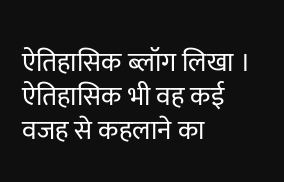ऐतिहासिक ब्लॉग लिखा । ऐतिहासिक भी वह कई वजह से कहलाने का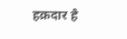हक़दार है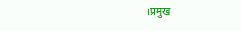।प्रमुख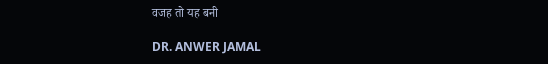वजह तो यह बनी

DR. ANWER JAMAL